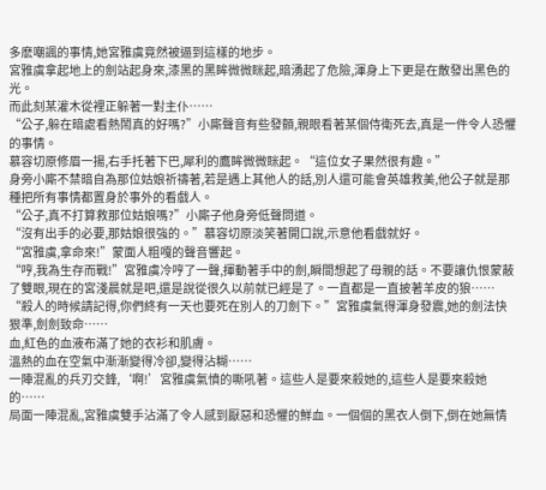多麽嘲諷的事情,她宮雅虞竟然被逼到這樣的地步。
宮雅虞拿起地上的劍站起身來,漆黑的黑眸微微眯起,暗湧起了危險,渾身上下更是在散發出黑色的光。
而此刻某灌木從裡正躲著一對主仆……
“公子,躲在暗處看熱鬧真的好嗎?”小廝聲音有些發顫,親眼看著某個侍衛死去,真是一件令人恐懼的事情。
慕容切原修眉一揚,右手托著下巴,犀利的鷹眸微微眯起。“這位女子果然很有趣。”
身旁小廝不禁暗自為那位姑娘祈禱著,若是遇上其他人的話,別人還可能會英雄救美,他公子就是那種把所有事情都置身於事外的看戲人。
“公子,真不打算救那位姑娘嗎?”小廝子他身旁低聲問道。
“沒有出手的必要,那姑娘很強的。”慕容切原淡笑著開口說,示意他看戲就好。
“宮雅虞,拿命來!”蒙面人粗嘎的聲音響起。
“哼,我為生存而戰!”宮雅虞冷哼了一聲,揮動著手中的劍,瞬間想起了母親的話。不要讓仇恨蒙蔽了雙眼,現在的宮淺晨就是吧,還是說從很久以前就已經是了。一直都是一直披著羊皮的狼……
“殺人的時候請記得,你們終有一天也要死在別人的刀劍下。”宮雅虞氣得渾身發震,她的劍法快狠準,劍劍致命……
血,紅色的血液布滿了她的衣衫和肌膚。
溫熱的血在空氣中漸漸變得冷卻,變得沾糊……
一陣混亂的兵刃交鋒,‘啊!’宮雅虞氣憤的嘶吼著。這些人是要來殺她的,這些人是要來殺她的……
局面一陣混亂,宮雅虞雙手沾滿了令人感到厭惡和恐懼的鮮血。一個個的黑衣人倒下,倒在她無情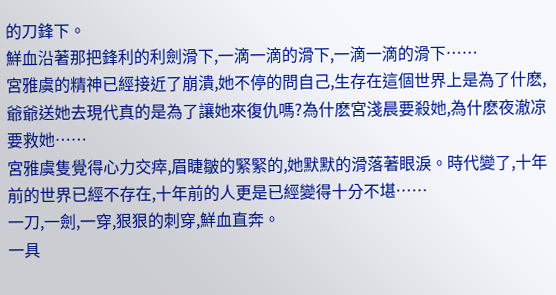的刀鋒下。
鮮血沿著那把鋒利的利劍滑下,一滴一滴的滑下,一滴一滴的滑下……
宮雅虞的精神已經接近了崩潰,她不停的問自己,生存在這個世界上是為了什麽,爺爺送她去現代真的是為了讓她來復仇嗎?為什麽宮淺晨要殺她,為什麽夜澈凉要救她……
宮雅虞隻覺得心力交瘁,眉睫皺的緊緊的,她默默的滑落著眼淚。時代變了,十年前的世界已經不存在,十年前的人更是已經變得十分不堪……
一刀,一劍,一穿,狠狠的刺穿,鮮血直奔。
一具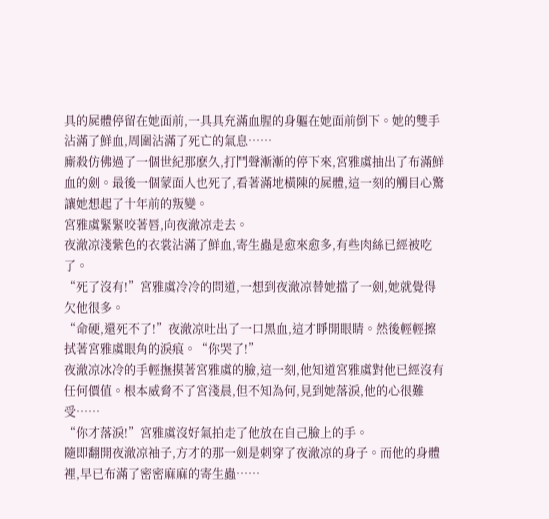具的屍體停留在她面前,一具具充滿血腥的身軀在她面前倒下。她的雙手沾滿了鮮血,周圍沾滿了死亡的氣息……
廝殺仿佛過了一個世紀那麽久,打鬥聲漸漸的停下來,宮雅虞抽出了布滿鮮血的劍。最後一個蒙面人也死了,看著滿地橫陳的屍體,這一刻的觸目心驚讓她想起了十年前的叛變。
宮雅虞緊緊咬著唇,向夜澈凉走去。
夜澈凉淺紫色的衣裳沾滿了鮮血,寄生蟲是愈來愈多,有些肉絲已經被吃了。
“死了沒有!”宮雅虞冷冷的問道,一想到夜澈凉替她擋了一劍,她就覺得欠他很多。
“命硬,還死不了!”夜澈凉吐出了一口黑血,這才睜開眼睛。然後輕輕擦拭著宮雅虞眼角的淚痕。“你哭了!”
夜澈凉冰冷的手輕撫摸著宮雅虞的臉,這一刻,他知道宮雅虞對他已經沒有任何價值。根本威脅不了宮淺晨,但不知為何,見到她落淚,他的心很難受……
“你才落淚!”宮雅虞沒好氣拍走了他放在自己臉上的手。
隨即翻開夜澈凉袖子,方才的那一劍是刺穿了夜澈凉的身子。而他的身體裡,早已布滿了密密麻麻的寄生蟲……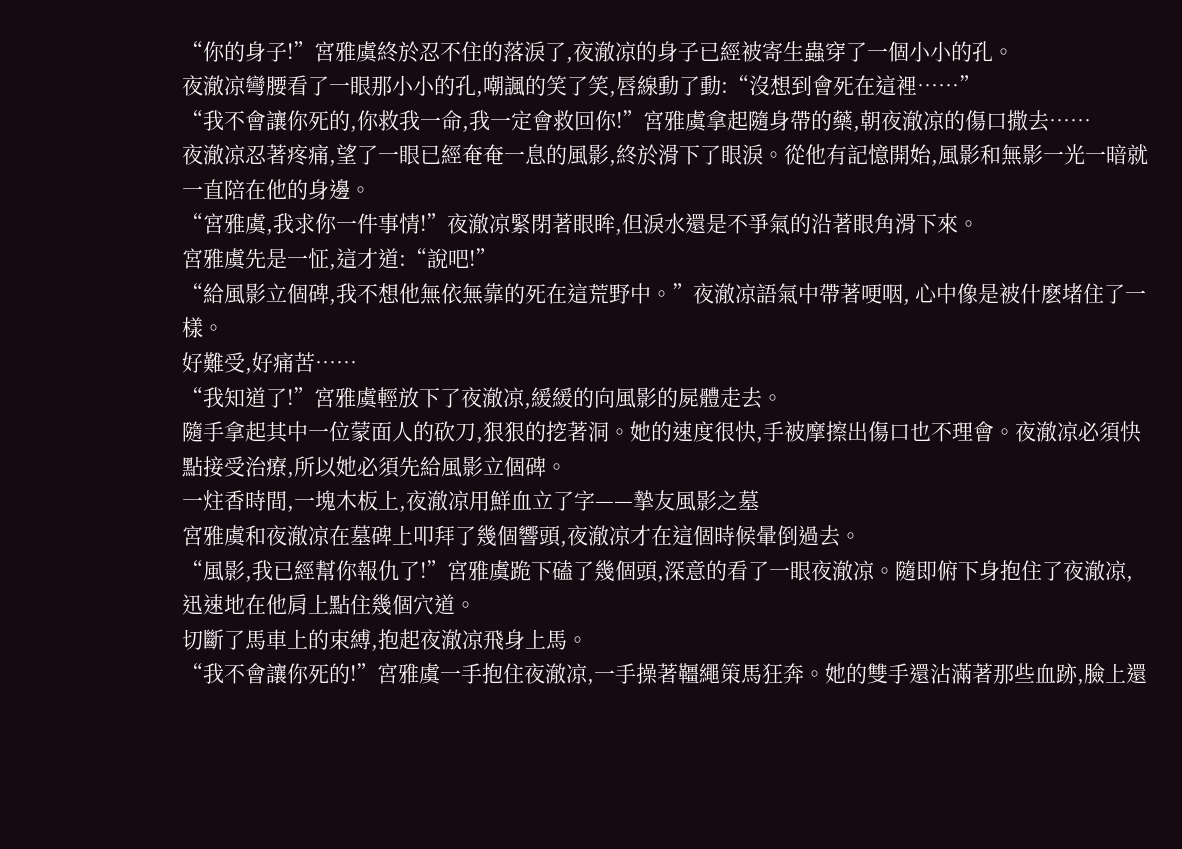“你的身子!”宮雅虞終於忍不住的落淚了,夜澈凉的身子已經被寄生蟲穿了一個小小的孔。
夜澈凉彎腰看了一眼那小小的孔,嘲諷的笑了笑,唇線動了動:“沒想到會死在這裡……”
“我不會讓你死的,你救我一命,我一定會救回你!”宮雅虞拿起隨身帶的藥,朝夜澈凉的傷口撒去……
夜澈凉忍著疼痛,望了一眼已經奄奄一息的風影,終於滑下了眼淚。從他有記憶開始,風影和無影一光一暗就一直陪在他的身邊。
“宮雅虞,我求你一件事情!”夜澈凉緊閉著眼眸,但淚水還是不爭氣的沿著眼角滑下來。
宮雅虞先是一怔,這才道:“說吧!”
“給風影立個碑,我不想他無依無靠的死在這荒野中。”夜澈凉語氣中帶著哽咽, 心中像是被什麽堵住了一樣。
好難受,好痛苦……
“我知道了!”宮雅虞輕放下了夜澈凉,緩緩的向風影的屍體走去。
隨手拿起其中一位蒙面人的砍刀,狠狠的挖著洞。她的速度很快,手被摩擦出傷口也不理會。夜澈凉必須快點接受治療,所以她必須先給風影立個碑。
一炷香時間,一塊木板上,夜澈凉用鮮血立了字——摯友風影之墓
宮雅虞和夜澈凉在墓碑上叩拜了幾個響頭,夜澈凉才在這個時候暈倒過去。
“風影,我已經幫你報仇了!”宮雅虞跪下磕了幾個頭,深意的看了一眼夜澈凉。隨即俯下身抱住了夜澈凉,迅速地在他肩上點住幾個穴道。
切斷了馬車上的束縛,抱起夜澈凉飛身上馬。
“我不會讓你死的!”宮雅虞一手抱住夜澈凉,一手操著韁繩策馬狂奔。她的雙手還沾滿著那些血跡,臉上還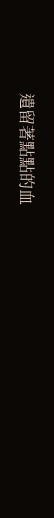遺留著點點的血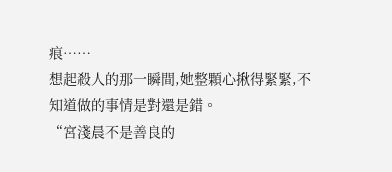痕……
想起殺人的那一瞬間,她整顆心揪得緊緊,不知道做的事情是對還是錯。
“宮淺晨不是善良的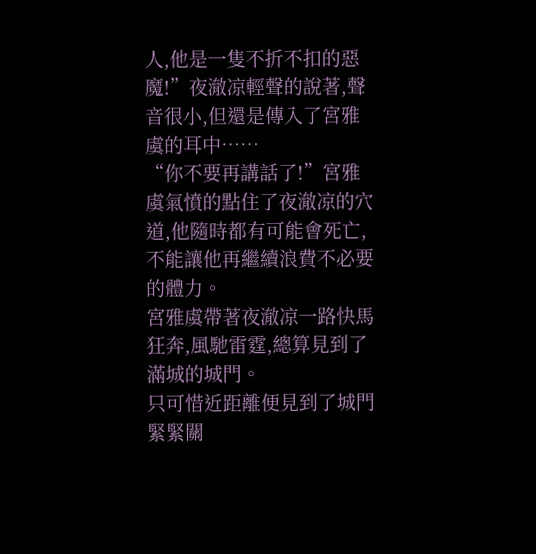人,他是一隻不折不扣的惡魔!”夜澈凉輕聲的說著,聲音很小,但還是傳入了宮雅虞的耳中……
“你不要再講話了!”宮雅虞氣憤的點住了夜澈凉的穴道,他隨時都有可能會死亡,不能讓他再繼續浪費不必要的體力。
宮雅虞帶著夜澈凉一路快馬狂奔,風馳雷霆,總算見到了滿城的城門。
只可惜近距離便見到了城門緊緊關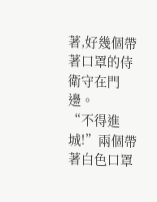著,好幾個帶著口罩的侍衛守在門邊。
“不得進城!”兩個帶著白色口罩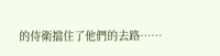的侍衛擋住了他們的去路……